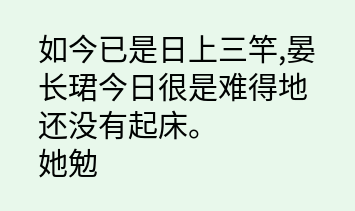如今已是日上三竿,晏长珺今日很是难得地还没有起床。
她勉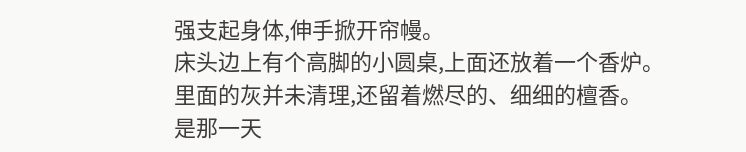强支起身体,伸手掀开帘幔。
床头边上有个高脚的小圆桌,上面还放着一个香炉。
里面的灰并未清理,还留着燃尽的、细细的檀香。
是那一天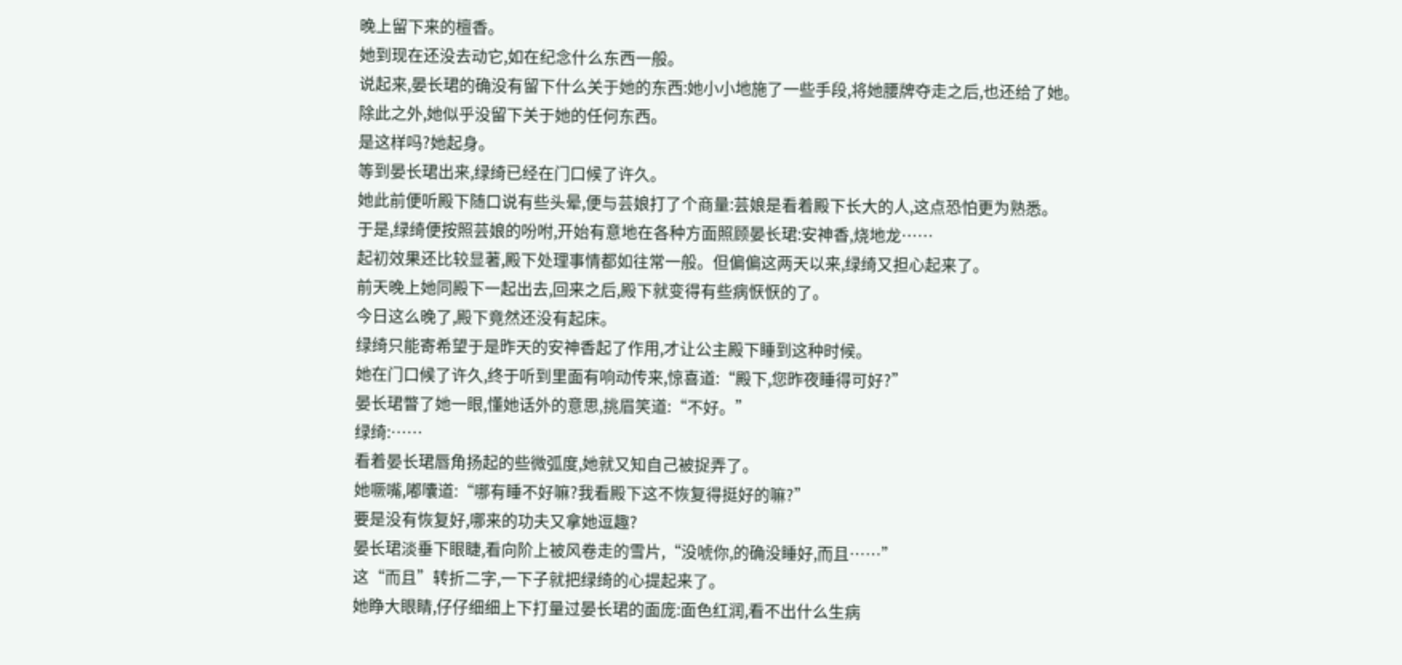晚上留下来的檀香。
她到现在还没去动它,如在纪念什么东西一般。
说起来,晏长珺的确没有留下什么关于她的东西:她小小地施了一些手段,将她腰牌夺走之后,也还给了她。
除此之外,她似乎没留下关于她的任何东西。
是这样吗?她起身。
等到晏长珺出来,绿绮已经在门口候了许久。
她此前便听殿下随口说有些头晕,便与芸娘打了个商量:芸娘是看着殿下长大的人,这点恐怕更为熟悉。
于是,绿绮便按照芸娘的吩咐,开始有意地在各种方面照顾晏长珺:安神香,烧地龙……
起初效果还比较显著,殿下处理事情都如往常一般。但偏偏这两天以来,绿绮又担心起来了。
前天晚上她同殿下一起出去,回来之后,殿下就变得有些病恹恹的了。
今日这么晚了,殿下竟然还没有起床。
绿绮只能寄希望于是昨天的安神香起了作用,才让公主殿下睡到这种时候。
她在门口候了许久,终于听到里面有响动传来,惊喜道:“殿下,您昨夜睡得可好?”
晏长珺瞥了她一眼,懂她话外的意思,挑眉笑道:“不好。”
绿绮:……
看着晏长珺唇角扬起的些微弧度,她就又知自己被捉弄了。
她噘嘴,嘟囔道:“哪有睡不好嘛?我看殿下这不恢复得挺好的嘛?”
要是没有恢复好,哪来的功夫又拿她逗趣?
晏长珺淡垂下眼睫,看向阶上被风卷走的雪片,“没唬你,的确没睡好,而且……”
这“而且”转折二字,一下子就把绿绮的心提起来了。
她睁大眼睛,仔仔细细上下打量过晏长珺的面庞:面色红润,看不出什么生病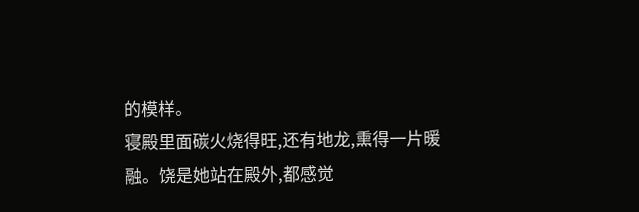的模样。
寝殿里面碳火烧得旺,还有地龙,熏得一片暖融。饶是她站在殿外,都感觉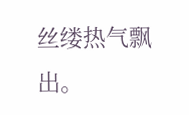丝缕热气飘出。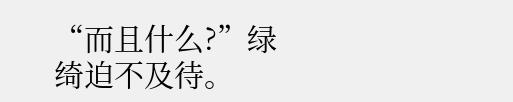“而且什么?”绿绮迫不及待。